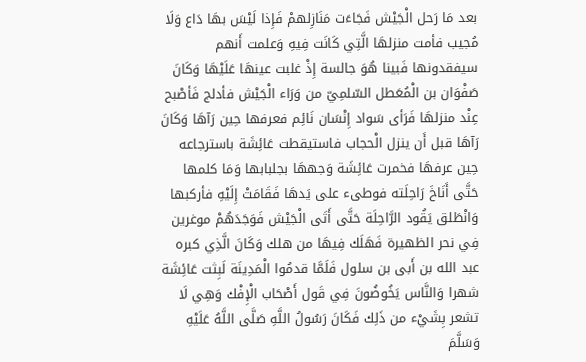بعد مَا رَحل الْجَيْش فَجَاءَت مَنَازِلهمْ فَإِذا لَيْسَ بهَا دَاع وَلَا مُجيب فأمت منزلهَا الَّتِي كَانَت فِيهِ وَعلمت أَنهم سيفقدونها فَبينا هُوَ جالسة إِذْ غلبت عينهَا عَلَيْهَا وَكَانَ صَفْوَان بن الْمُعَطل السّلمِيّ من وَرَاء الْجَيْش فأدلج فَأصْبح عِنْد منزلهَا فَرَأى سَواد إِنْسَان نَائِم فعرفها حِين رَآهَا وَكَانَ رَآهَا قبل أَن ينزل الْحجاب فاستيقطت عَائِشَة باسترجاعه حِين عرفهَا فخمرت عَائِشَة وَجههَا بجلبابها وَمَا كلمها حَتَّى أَنَاخَ رَاحِلَته فوطىء على يَدهَا فَقَامَتْ إِلَيْهِ فأركبها وَانْطَلق يَقُود الرَّاحِلَة حَتَّى أَتَى الْجَيْش فَوَجَدَهُمْ موغرين فِي نحر الظهيرة فَهَلَك فِيهَا من هلك وَكَانَ الَّذِي كبره عبد الله بن أَبى بن سلول فَلَمَّا قدمُوا الْمَدِينَة لَبِثت عَائِشَة شهرا وَالنَّاس يَخُوضُونَ فِي قَول أَصْحَاب الْإِفْك وَهِي لَا تشعر بِشَيْء من ذَلِك فَكَانَ رَسُولُ اللَّهِ صَلَّى اللَّهُ عَلَيْهِ وَسَلَّمَ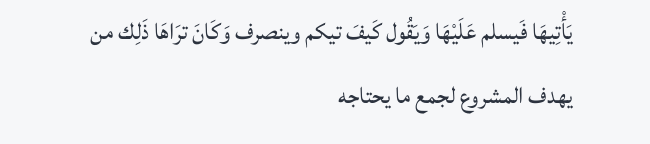يَأْتِيهَا فَيسلم عَلَيْهَا وَيَقُول كَيفَ تيكم وينصرف وَكَانَ ترَاهَا ذَلِك من
يهدف المشروع لجمع ما يحتاجه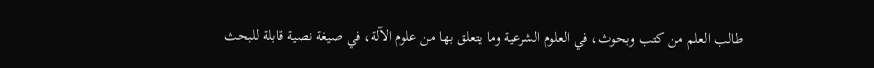طالب العلم من كتب وبحوث، في العلوم الشرعية وما يتعلق بها من علوم الآلة، في صيغة نصية قابلة للبحث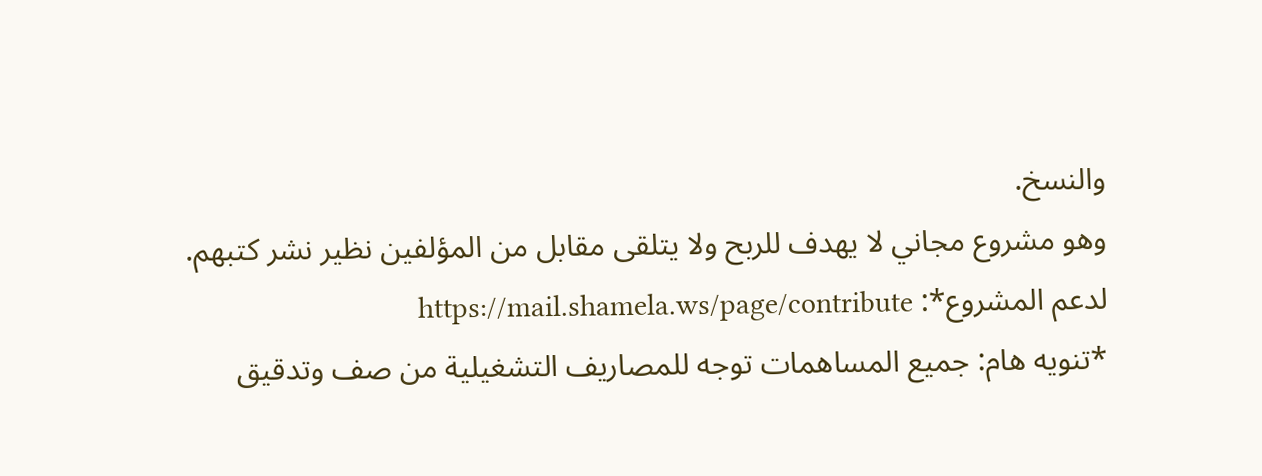والنسخ.
وهو مشروع مجاني لا يهدف للربح ولا يتلقى مقابل من المؤلفين نظير نشر كتبهم.
لدعم المشروع*: https://mail.shamela.ws/page/contribute
*تنويه هام: جميع المساهمات توجه للمصاريف التشغيلية من صف وتدقيق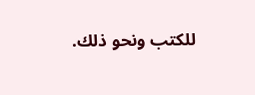للكتب ونحو ذلك.